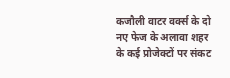कजौली वाटर वर्क्स के दो नए फेज के अलावा शहर के कई प्रोजेक्टों पर संकट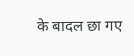के बादल छा गए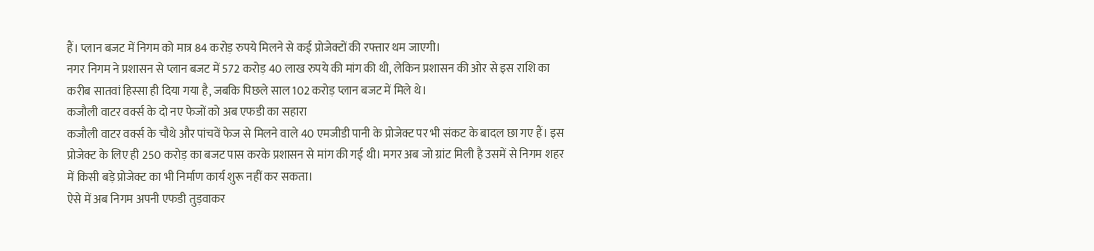हैं। प्लान बजट में निगम को मात्र 84 करोड़ रुपये मिलने से कई प्रोजेक्टों की रफ्तार थम जाएगी।
नगर निगम ने प्रशासन से प्लान बजट में 572 करोड़ 40 लाख रुपये की मांग की थी, लेकिन प्रशासन की ओर से इस राशि का करीब सातवां हिस्सा ही दिया गया है, जबकि पिछले साल 102 करोड़ प्लान बजट में मिले थे।
कजौली वाटर वर्क्स के दो नए फेजों को अब एफडी का सहारा
कजौली वाटर वर्क्स के चौथे और पांचवें फेज से मिलने वाले 40 एमजीडी पानी के प्रोजेक्ट पर भी संकट के बादल छा गए हैं। इस प्रोजेक्ट के लिए ही 250 करोड़ का बजट पास करके प्रशासन से मांग की गई थी। मगर अब जो ग्रांट मिली है उसमें से निगम शहर में किसी बड़े प्रोजेक्ट का भी निर्माण कार्य शुरू नहीं कर सकता।
ऐसे में अब निगम अपनी एफडी तुड़वाकर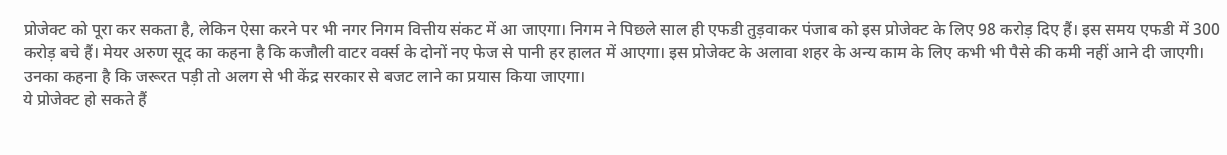प्रोजेक्ट को पूरा कर सकता है, लेकिन ऐसा करने पर भी नगर निगम वित्तीय संकट में आ जाएगा। निगम ने पिछले साल ही एफडी तुड़वाकर पंजाब को इस प्रोजेक्ट के लिए 98 करोड़ दिए हैं। इस समय एफडी में 300 करोड़ बचे हैं। मेयर अरुण सूद का कहना है कि कजौली वाटर वर्क्स के दोनों नए फेज से पानी हर हालत में आएगा। इस प्रोजेक्ट के अलावा शहर के अन्य काम के लिए कभी भी पैसे की कमी नहीं आने दी जाएगी। उनका कहना है कि जरूरत पड़ी तो अलग से भी केंद्र सरकार से बजट लाने का प्रयास किया जाएगा।
ये प्रोजेक्ट हो सकते हैं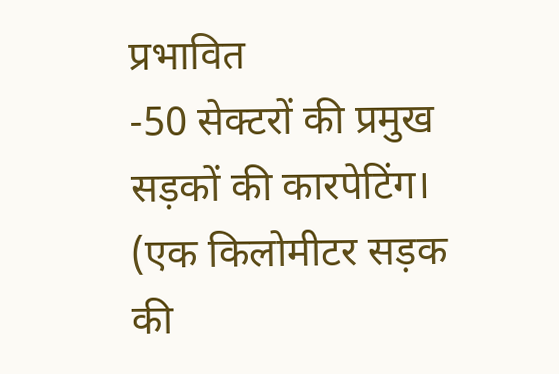प्रभावित
-50 सेक्टरों की प्रमुख सड़कों की कारपेटिंग। (एक किलोमीटर सड़क की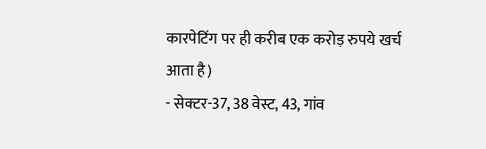कारपेटिंग पर ही करीब एक करोड़ रुपये खर्च आता है)
- सेक्टर-37, 38 वेस्ट, 43, गांव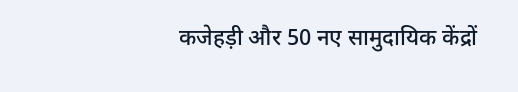कजेहड़ी और 50 नए सामुदायिक केंद्रों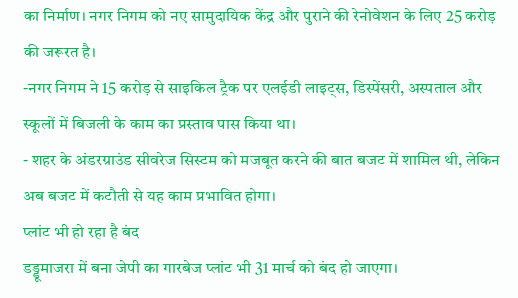का निर्माण। नगर निगम को नए सामुदायिक केंद्र और पुराने की रेनोवेशन के लिए 25 करोड़ की जरूरत है।
-नगर निगम ने 15 करोड़ से साइकिल ट्रैक पर एलईडी लाइट्स, डिस्पेंसरी, अस्पताल और स्कूलों में बिजली के काम का प्रस्ताव पास किया था।
- शहर के अंडरग्राउंड सीवरेज सिस्टम को मजबूत करने की बात बजट में शामिल थी, लेकिन अब बजट में कटौती से यह काम प्रभावित होगा।
प्लांट भी हो रहा है बंद
डड्डूमाजरा में बना जेपी का गारबेज प्लांट भी 31 मार्च को बंद हो जाएगा।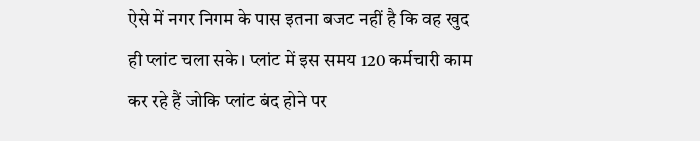ऐसे में नगर निगम के पास इतना बजट नहीं है कि वह खुद ही प्लांट चला सके। प्लांट में इस समय 120 कर्मचारी काम कर रहे हैं जोकि प्लांट बंद होने पर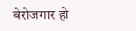बेरोजगार हो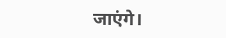जाएंगे।